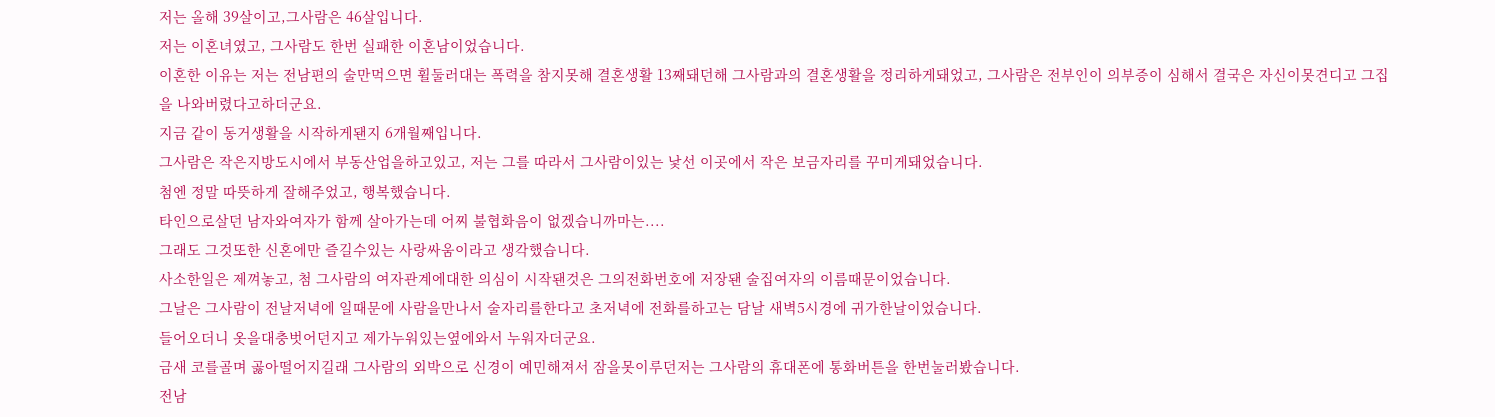저는 올해 39살이고,그사람은 46살입니다.
저는 이혼녀였고, 그사람도 한번 실패한 이혼남이었습니다.
이혼한 이유는 저는 전남편의 술만먹으면 휠둘러대는 폭력을 참지못해 결혼생활 13째돼던해 그사람과의 결혼생활을 정리하게돼었고, 그사람은 전부인이 의부증이 심해서 결국은 자신이못견디고 그집을 나와버렸다고하더군요.
지금 같이 동거생활을 시작하게됀지 6개월째입니다.
그사람은 작은지방도시에서 부동산업을하고있고, 저는 그를 따라서 그사람이있는 낯선 이곳에서 작은 보금자리를 꾸미게돼었습니다.
첨엔 정말 따뜻하게 잘해주었고, 행복했습니다.
타인으로살던 남자와여자가 함께 살아가는데 어찌 불협화음이 없겠습니까마는....
그래도 그것또한 신혼에만 즐길수있는 사랑싸움이라고 생각했습니다.
사소한일은 제껴놓고, 첨 그사람의 여자관계에대한 의심이 시작됀것은 그의전화번호에 저장됀 술집여자의 이름때문이었습니다.
그날은 그사람이 전날저녁에 일때문에 사람을만나서 술자리를한다고 초저녁에 전화를하고는 담날 새벽5시경에 귀가한날이었습니다.
들어오더니 옷을대충벗어던지고 제가누워있는옆에와서 누워자더군요.
금새 코를골며 곯아떨어지길래 그사람의 외박으로 신경이 예민해져서 잠을못이루던저는 그사람의 휴대폰에 통화버튼을 한번눌러봤습니다.
전남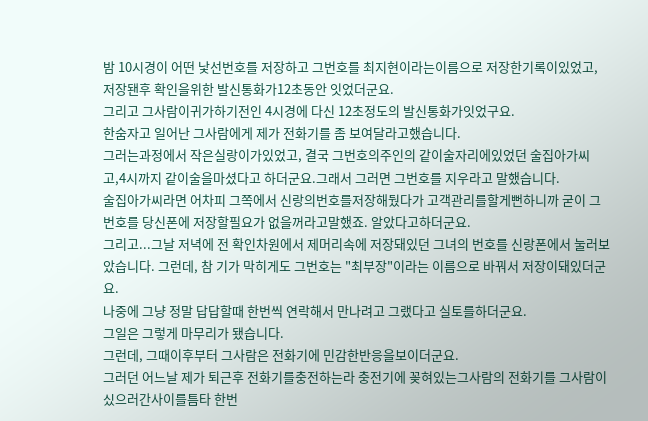밤 10시경이 어떤 낯선번호를 저장하고 그번호를 최지현이라는이름으로 저장한기록이있었고,
저장됀후 확인을위한 발신통화가12초동안 잇었더군요.
그리고 그사람이귀가하기전인 4시경에 다신 12초정도의 발신통화가잇었구요.
한숨자고 일어난 그사람에게 제가 전화기를 좀 보여달라고했습니다.
그러는과정에서 작은실랑이가있었고, 결국 그번호의주인의 같이술자리에있었던 술집아가씨고,4시까지 같이술을마셨다고 하더군요.그래서 그러면 그번호를 지우라고 말했습니다.
술집아가씨라면 어차피 그쪽에서 신랑의번호를저장해뒀다가 고객관리를할게뻔하니까 굳이 그번호를 당신폰에 저장할필요가 없을꺼라고말했죠. 알았다고하더군요.
그리고...그날 저녁에 전 확인차원에서 제머리속에 저장돼있던 그녀의 번호를 신랑폰에서 눌러보았습니다. 그런데, 참 기가 막히게도 그번호는 "최부장"이라는 이름으로 바꿔서 저장이돼있더군요.
나중에 그냥 정말 답답할때 한번씩 연락해서 만나려고 그랬다고 실토를하더군요.
그일은 그렇게 마무리가 됐습니다.
그런데, 그때이후부터 그사람은 전화기에 민감한반응을보이더군요.
그러던 어느날 제가 퇴근후 전화기를충전하는라 충전기에 꽂혀있는그사람의 전화기를 그사람이 싰으러간사이를틈타 한번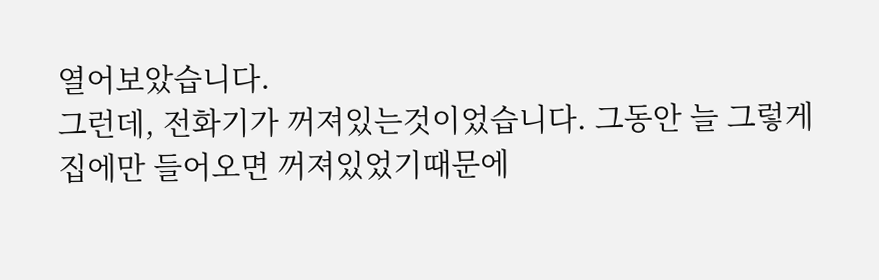열어보았습니다.
그런데, 전화기가 꺼져있는것이었습니다. 그동안 늘 그렇게 집에만 들어오면 꺼져있었기때문에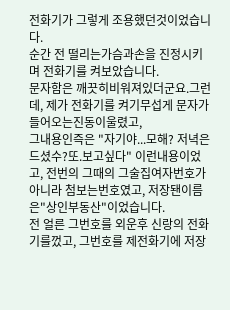전화기가 그렇게 조용했던것이었습니다.
순간 전 떨리는가슴과손을 진정시키며 전화기를 켜보았습니다.
문자함은 깨끗히비워져있더군요.그런데, 제가 전화기를 켜기무섭게 문자가들어오는진동이울렸고,
그내용인즉은 "자기야...모해? 저녁은 드셨수?또.보고싶다" 이런내용이었고, 전번의 그때의 그술집여자번호가 아니라 첨보는번호였고, 저장됀이름은"상인부동산"이었습니다.
전 얼른 그번호를 외운후 신랑의 전화기를껐고, 그번호를 제전화기에 저장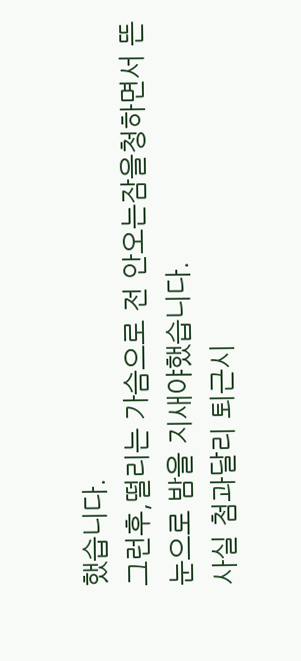했습니다.
그런후,떨리는 가슴으로 전 안오는잠을청하면서 뜬눈으로 밤을 지새야했습니다.
사실 첨과달리 퇴근시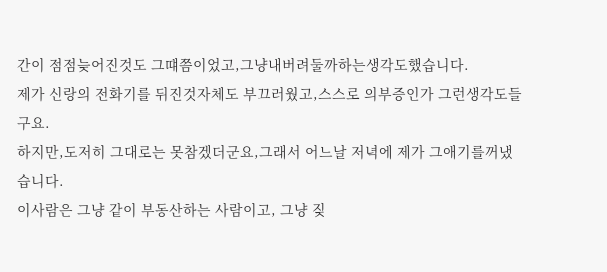간이 점점늦어진것도 그떄쯤이었고,그냥내버려둘까하는생각도했습니다.
제가 신랑의 전화기를 뒤진것자체도 부끄러웠고,스스로 의부증인가 그런생각도들구요.
하지만,도저히 그대로는 못참겠더군요,그래서 어느날 저녁에 제가 그애기를꺼냈습니다.
이사람은 그냥 같이 부동산하는 사람이고, 그냥 짖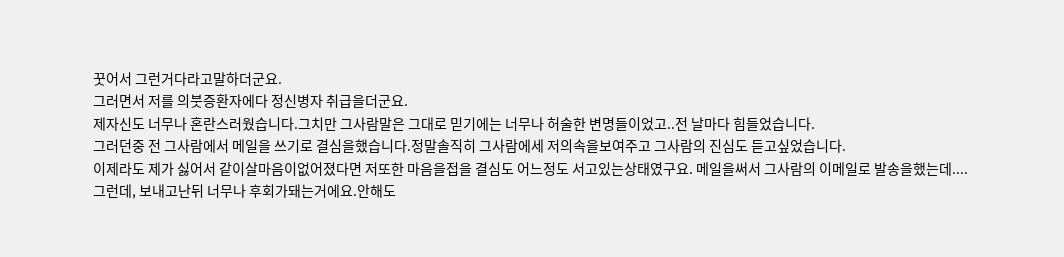꿋어서 그런거다라고말하더군요.
그러면서 저를 의붓증환자에다 정신병자 취급을더군요.
제자신도 너무나 혼란스러웠습니다.그치만 그사람말은 그대로 믿기에는 너무나 허술한 변명들이었고..전 날마다 힘들었습니다.
그러던중 전 그사람에서 메일을 쓰기로 결심을했습니다.정말솔직히 그사람에세 저의속을보여주고 그사람의 진심도 듣고싶었습니다.
이제라도 제가 싫어서 같이살마음이없어졌다면 저또한 마음을접을 결심도 어느정도 서고있는상태였구요. 메일을써서 그사람의 이메일로 발송을했는데....
그런데, 보내고난뒤 너무나 후회가돼는거에요.안해도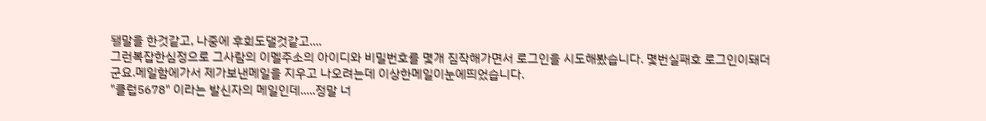됄말을 한것같고, 나중에 후회도댈것같고....
그런복잡한심정으로 그사람의 이멜주소의 아이디와 비밀번호를 몇개 짐작해가면서 로그인을 시도해봤습니다. 몇번실패호 로그인이돼더군요.메일함에가서 제가보낸메일을 지우고 나오려는데 이상한메일이눈에띄었습니다.
"클럽5678" 이라는 발신자의 메일인데.....정말 너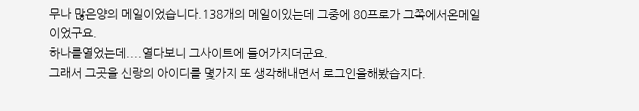무나 많은양의 메일이었습니다.138개의 메일이있는데 그중에 80프로가 그쪽에서온메일이었구요.
하나를열었는데....열다보니 그사이트에 들어가지더군요.
그래서 그곳을 신랑의 아이디를 몇가지 또 생각해내면서 로그인을해봤습지다.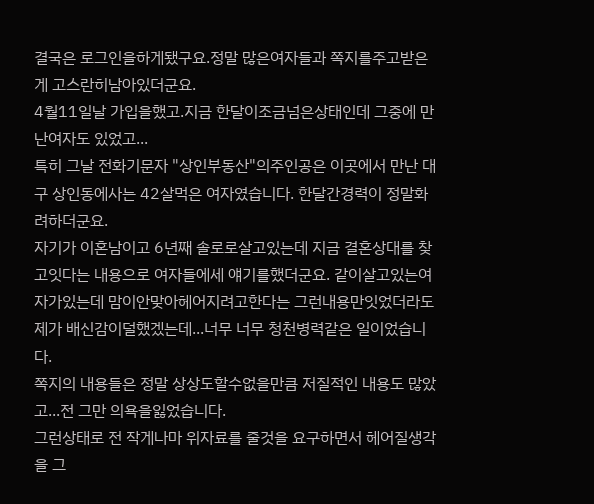결국은 로그인을하게됐구요.정말 많은여자들과 쪽지를주고받은게 고스란히남아있더군요.
4월11일날 가입을했고.지금 한달이조금넘은상태인데 그중에 만난여자도 있었고...
특히 그날 전화기문자 "상인부동산"의주인공은 이곳에서 만난 대구 상인동에사는 42살먹은 여자였습니다. 한달간경력이 정말화려하더군요.
자기가 이혼남이고 6년째 솔로로살고있는데 지금 결혼상대를 찾고잇다는 내용으로 여자들에세 얘기를했더군요. 같이살고있는여자가있는데 맘이안맞아헤어지려고한다는 그런내용만잇었더라도 제가 배신감이덜했겠는데...너무 너무 청천병력같은 일이었습니다.
쪽지의 내용들은 정말 상상도할수없을만큼 저질적인 내용도 많았고...전 그만 의욕을잃었습니다.
그런상태로 전 작게나마 위자료를 줄것을 요구하면서 헤어질생각을 그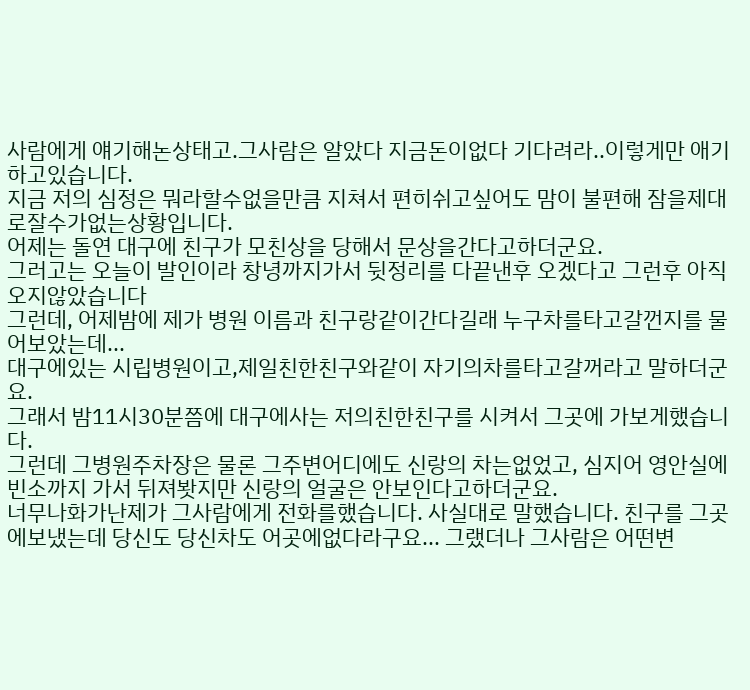사람에게 얘기해논상태고.그사람은 알았다 지금돈이없다 기다려라..이렇게만 애기하고있습니다.
지금 저의 심정은 뭐라할수없을만큼 지쳐서 편히쉬고싶어도 맘이 불편해 잠을제대로잘수가없는상황입니다.
어제는 돌연 대구에 친구가 모친상을 당해서 문상을간다고하더군요.
그러고는 오늘이 발인이라 창녕까지가서 뒷정리를 다끝낸후 오겠다고 그런후 아직 오지않았습니다
그런데, 어제밤에 제가 병원 이름과 친구랑같이간다길래 누구차를타고갈껀지를 물어보았는데...
대구에있는 시립병원이고,제일친한친구와같이 자기의차를타고갈꺼라고 말하더군요.
그래서 밤11시30분쯤에 대구에사는 저의친한친구를 시켜서 그곳에 가보게했습니다.
그런데 그병원주차장은 물론 그주변어디에도 신랑의 차는없었고, 심지어 영안실에 빈소까지 가서 뒤져봣지만 신랑의 얼굴은 안보인다고하더군요.
너무나화가난제가 그사람에게 전화를했습니다. 사실대로 말했습니다. 친구를 그곳에보냈는데 당신도 당신차도 어곳에없다라구요... 그랬더나 그사람은 어떤변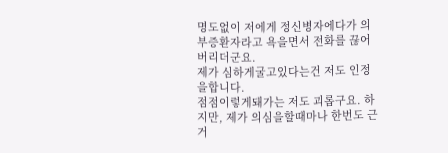명도없이 저에게 정신병자에다가 의부증환자라고 욕을면서 전화를 끊어버리더군요.
제가 심하게굴고있다는건 저도 인정을합니다.
점점이렇게돼가는 저도 괴롭구요. 하지만, 제가 의심을할때마나 한번도 근거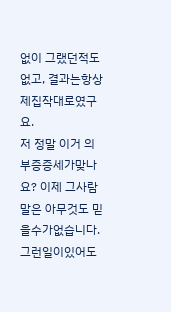없이 그랬던적도없고, 결과는항상 제집작대로였구요.
저 정말 이거 의부증증세가맞나요? 이제 그사람말은 아무것도 믿을수가없습니다.
그런일이있어도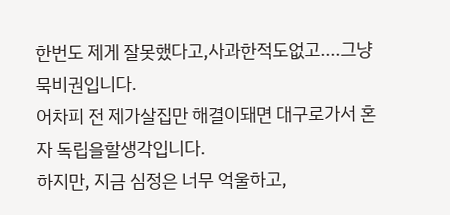한번도 제게 잘못했다고,사과한적도없고....그냥 묵비권입니다.
어차피 전 제가살집만 해결이돼면 대구로가서 혼자 독립을할생각입니다.
하지만, 지금 심정은 너무 억울하고,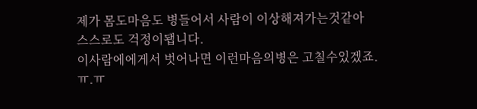제가 몸도마음도 병들어서 사람이 이상해져가는것같아 스스로도 걱정이됍니다.
이사람에에게서 벗어나면 이런마음의병은 고칠수있겠죠.ㅠ.ㅠ